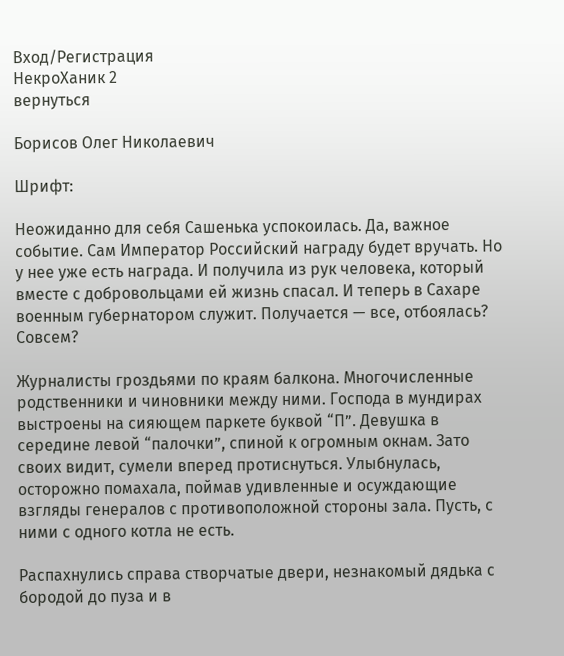Вход/Регистрация
НекроХаник 2
вернуться

Борисов Олег Николаевич

Шрифт:

Неожиданно для себя Сашенька успокоилась. Да, важное событие. Сам Император Российский награду будет вручать. Но у нее уже есть награда. И получила из рук человека, который вместе с добровольцами ей жизнь спасал. И теперь в Сахаре военным губернатором служит. Получается — все, отбоялась? Совсем?

Журналисты гроздьями по краям балкона. Многочисленные родственники и чиновники между ними. Господа в мундирах выстроены на сияющем паркете буквой “П”. Девушка в середине левой “палочки”, спиной к огромным окнам. Зато своих видит, сумели вперед протиснуться. Улыбнулась, осторожно помахала, поймав удивленные и осуждающие взгляды генералов с противоположной стороны зала. Пусть, с ними с одного котла не есть.

Распахнулись справа створчатые двери, незнакомый дядька с бородой до пуза и в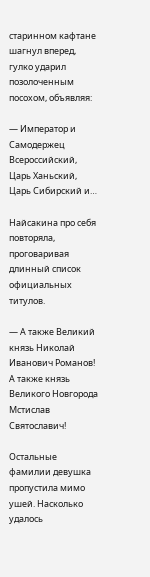старинном кафтане шагнул вперед, гулко ударил позолоченным посохом, объявляя:

— Император и Самодержец Всероссийский, Царь Ханьский, Царь Сибирский и…

Найсакина про себя повторяла, проговаривая длинный список официальных титулов.

— А также Великий князь Николай Иванович Романов! А также князь Великого Новгорода Мстислав Святославич!

Остальные фамилии девушка пропустила мимо ушей. Насколько удалось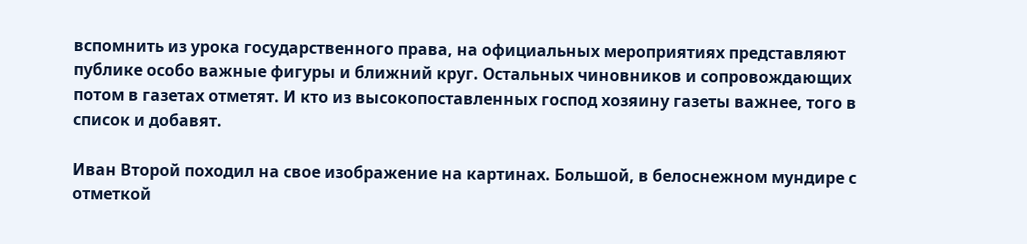вспомнить из урока государственного права, на официальных мероприятиях представляют публике особо важные фигуры и ближний круг. Остальных чиновников и сопровождающих потом в газетах отметят. И кто из высокопоставленных господ хозяину газеты важнее, того в список и добавят.

Иван Второй походил на свое изображение на картинах. Большой, в белоснежном мундире с отметкой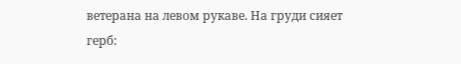ветерана на левом рукаве. На груди сияет герб: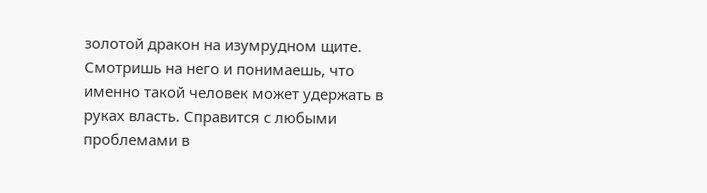золотой дракон на изумрудном щите. Смотришь на него и понимаешь, что именно такой человек может удержать в руках власть. Справится с любыми проблемами в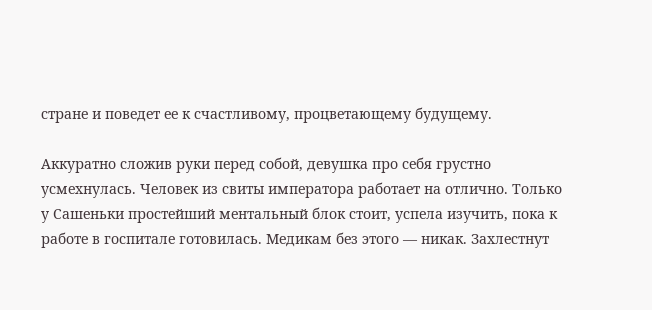стране и поведет ее к счастливому, процветающему будущему.

Аккуратно сложив руки перед собой, девушка про себя грустно усмехнулась. Человек из свиты императора работает на отлично. Только у Сашеньки простейший ментальный блок стоит, успела изучить, пока к работе в госпитале готовилась. Медикам без этого — никак. Захлестнут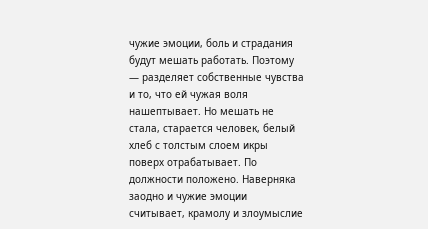чужие эмоции, боль и страдания будут мешать работать. Поэтому — разделяет собственные чувства и то, что ей чужая воля нашептывает. Но мешать не стала, старается человек, белый хлеб с толстым слоем икры поверх отрабатывает. По должности положено. Наверняка заодно и чужие эмоции считывает, крамолу и злоумыслие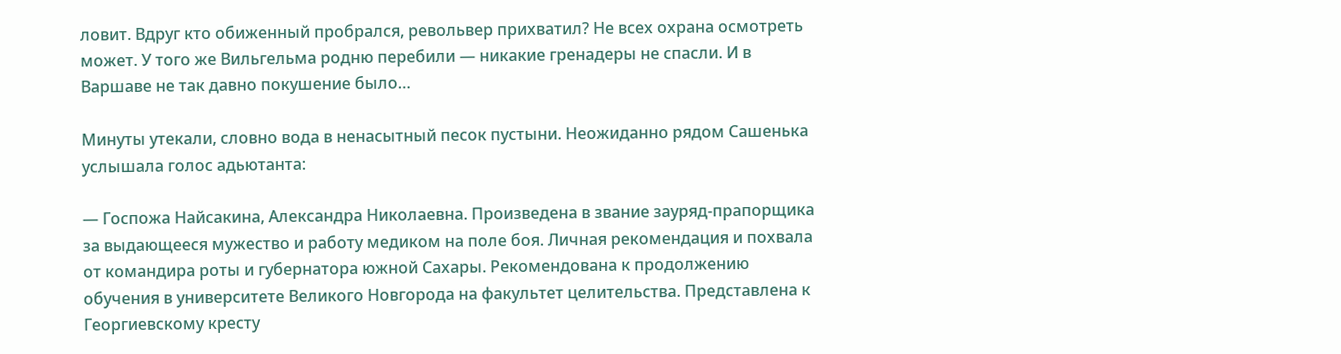ловит. Вдруг кто обиженный пробрался, револьвер прихватил? Не всех охрана осмотреть может. У того же Вильгельма родню перебили — никакие гренадеры не спасли. И в Варшаве не так давно покушение было…

Минуты утекали, словно вода в ненасытный песок пустыни. Неожиданно рядом Сашенька услышала голос адьютанта:

— Госпожа Найсакина, Александра Николаевна. Произведена в звание зауряд-прапорщика за выдающееся мужество и работу медиком на поле боя. Личная рекомендация и похвала от командира роты и губернатора южной Сахары. Рекомендована к продолжению обучения в университете Великого Новгорода на факультет целительства. Представлена к Георгиевскому кресту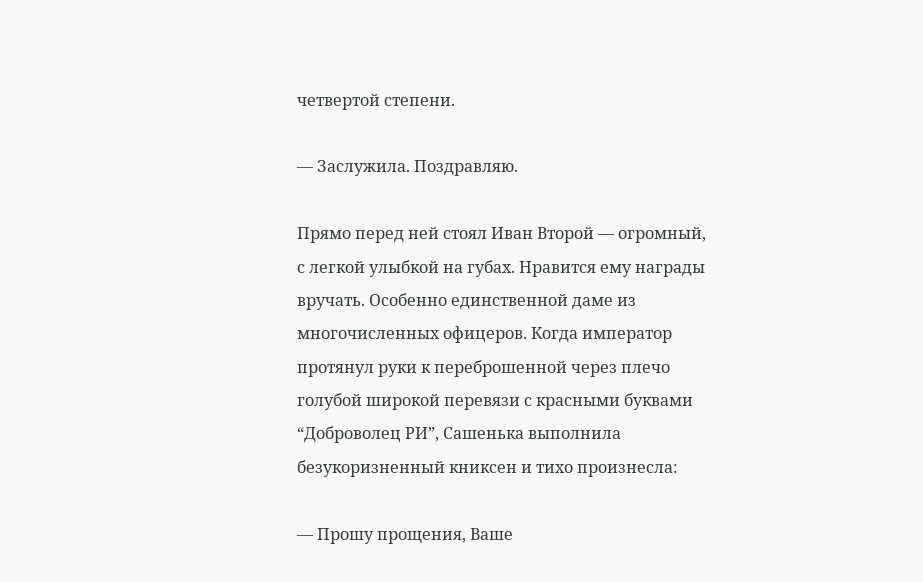четвертой степени.

— Заслужила. Поздравляю.

Прямо перед ней стоял Иван Второй — огромный, с легкой улыбкой на губах. Нравится ему награды вручать. Особенно единственной даме из многочисленных офицеров. Когда император протянул руки к переброшенной через плечо голубой широкой перевязи с красными буквами “Доброволец РИ”, Сашенька выполнила безукоризненный книксен и тихо произнесла:

— Прошу прощения, Ваше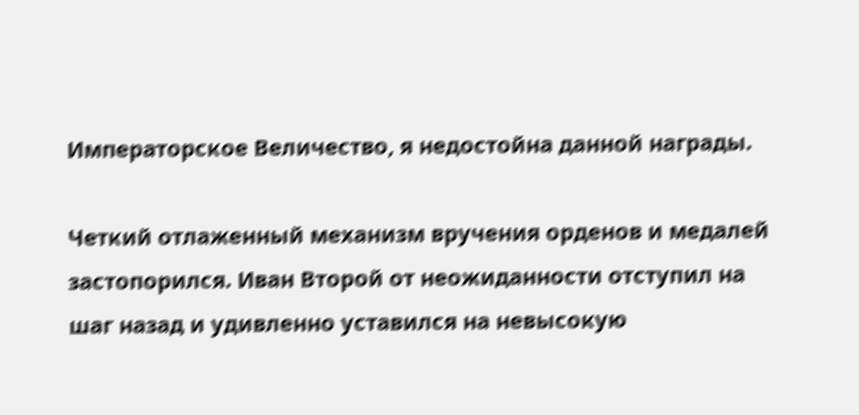Императорское Величество, я недостойна данной награды.

Четкий отлаженный механизм вручения орденов и медалей застопорился. Иван Второй от неожиданности отступил на шаг назад и удивленно уставился на невысокую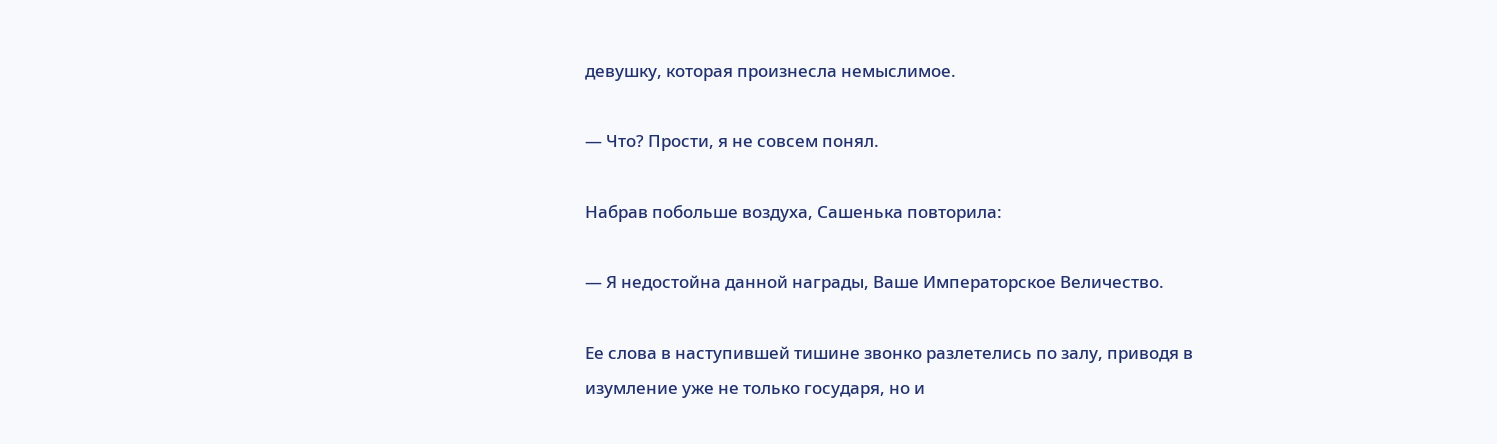девушку, которая произнесла немыслимое.

— Что? Прости, я не совсем понял.

Набрав побольше воздуха, Сашенька повторила:

— Я недостойна данной награды, Ваше Императорское Величество.

Ее слова в наступившей тишине звонко разлетелись по залу, приводя в изумление уже не только государя, но и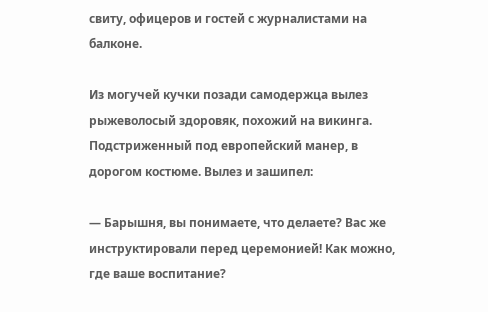свиту, офицеров и гостей с журналистами на балконе.

Из могучей кучки позади самодержца вылез рыжеволосый здоровяк, похожий на викинга. Подстриженный под европейский манер, в дорогом костюме. Вылез и зашипел:

— Барышня, вы понимаете, что делаете? Вас же инструктировали перед церемонией! Как можно, где ваше воспитание?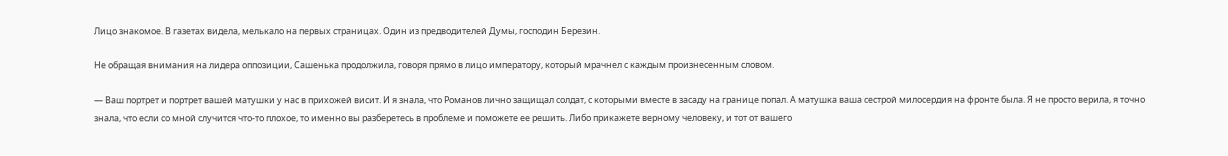Лицо знакомое. В газетах видела, мелькало на первых страницах. Один из предводителей Думы, господин Березин.

Не обращая внимания на лидера оппозиции, Сашенька продолжила, говоря прямо в лицо императору, который мрачнел с каждым произнесенным словом.

— Ваш портрет и портрет вашей матушки у нас в прихожей висит. И я знала, что Романов лично защищал солдат, с которыми вместе в засаду на границе попал. А матушка ваша сестрой милосердия на фронте была. Я не просто верила, я точно знала, что если со мной случится что-то плохое, то именно вы разберетесь в проблеме и поможете ее решить. Либо прикажете верному человеку, и тот от вашего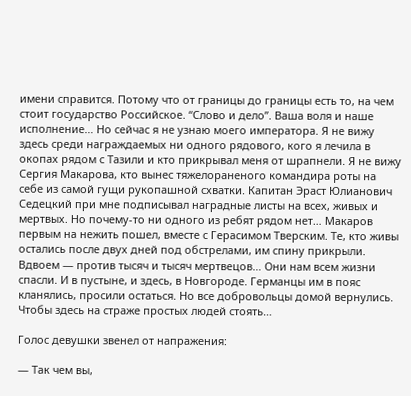имени справится. Потому что от границы до границы есть то, на чем стоит государство Российское. “Слово и дело”. Ваша воля и наше исполнение… Но сейчас я не узнаю моего императора. Я не вижу здесь среди награждаемых ни одного рядового, кого я лечила в окопах рядом с Тазили и кто прикрывал меня от шрапнели. Я не вижу Сергия Макарова, кто вынес тяжелораненого командира роты на себе из самой гущи рукопашной схватки. Капитан Эраст Юлианович Седецкий при мне подписывал наградные листы на всех, живых и мертвых. Но почему-то ни одного из ребят рядом нет… Макаров первым на нежить пошел, вместе с Герасимом Тверским. Те, кто живы остались после двух дней под обстрелами, им спину прикрыли. Вдвоем — против тысяч и тысяч мертвецов… Они нам всем жизни спасли. И в пустыне, и здесь, в Новгороде. Германцы им в пояс кланялись, просили остаться. Но все добровольцы домой вернулись. Чтобы здесь на страже простых людей стоять…

Голос девушки звенел от напражения:

— Так чем вы,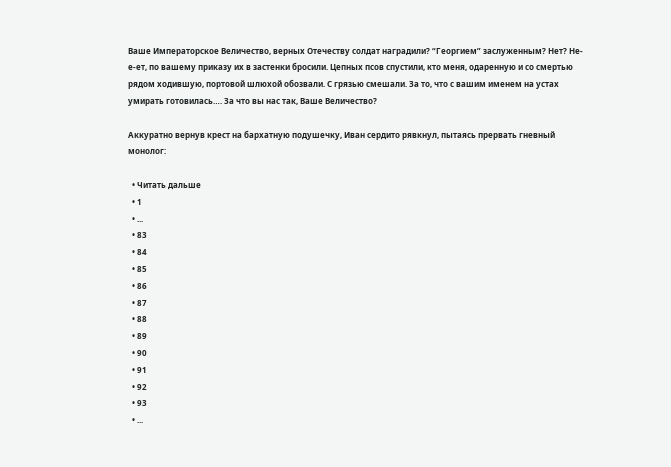Ваше Императорское Величество, верных Отечеству солдат наградили? “Георгием” заслуженным? Нет? Не-е-ет, по вашему приказу их в застенки бросили. Цепных псов спустили, кто меня, одаренную и со смертью рядом ходившую, портовой шлюхой обозвали. С грязью смешали. За то, что с вашим именем на устах умирать готовилась…. За что вы нас так, Ваше Величество?

Аккуратно вернув крест на бархатную подушечку, Иван сердито рявкнул, пытаясь прервать гневный монолог:

  • Читать дальше
  • 1
  • ...
  • 83
  • 84
  • 85
  • 86
  • 87
  • 88
  • 89
  • 90
  • 91
  • 92
  • 93
  • ...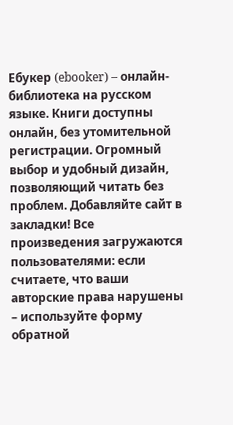Ебукер (ebooker) – онлайн-библиотека на русском языке. Книги доступны онлайн, без утомительной регистрации. Огромный выбор и удобный дизайн, позволяющий читать без проблем. Добавляйте сайт в закладки! Все произведения загружаются пользователями: если считаете, что ваши авторские права нарушены – используйте форму обратной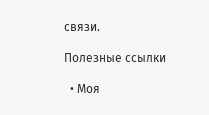связи.

Полезные ссылки

  • Моя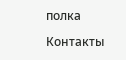полка

Контакты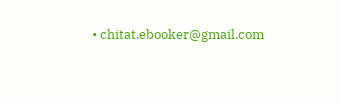• chitat.ebooker@gmail.com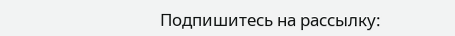Подпишитесь на рассылку: